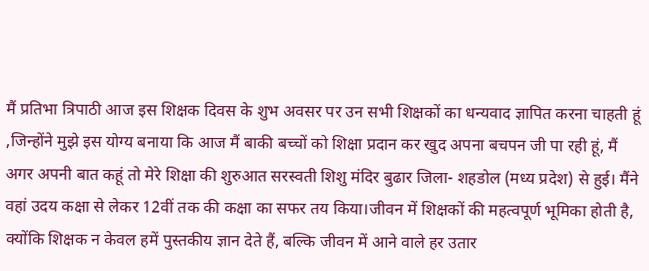मैं प्रतिभा त्रिपाठी आज इस शिक्षक दिवस के शुभ अवसर पर उन सभी शिक्षकों का धन्यवाद ज्ञापित करना चाहती हूं ,जिन्होंने मुझे इस योग्य बनाया कि आज मैं बाकी बच्चों को शिक्षा प्रदान कर खुद अपना बचपन जी पा रही हूं, मैं अगर अपनी बात कहूं तो मेरे शिक्षा की शुरुआत सरस्वती शिशु मंदिर बुढार जिला- शहडोल (मध्य प्रदेश) से हुई। मैंने वहां उदय कक्षा से लेकर 12वीं तक की कक्षा का सफर तय किया।जीवन में शिक्षकों की महत्वपूर्ण भूमिका होती है, क्योंकि शिक्षक न केवल हमें पुस्तकीय ज्ञान देते हैं, बल्कि जीवन में आने वाले हर उतार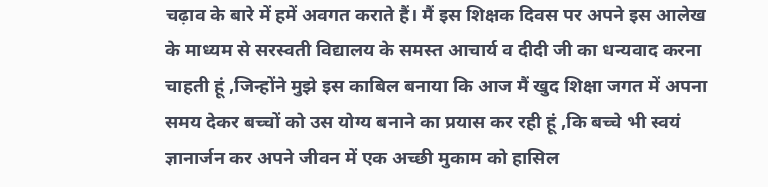चढ़ाव के बारे में हमें अवगत कराते हैं। मैं इस शिक्षक दिवस पर अपने इस आलेख के माध्यम से सरस्वती विद्यालय के समस्त आचार्य व दीदी जी का धन्यवाद करना चाहती हूं ,जिन्होंने मुझे इस काबिल बनाया कि आज मैं खुद शिक्षा जगत में अपना समय देकर बच्चों को उस योग्य बनाने का प्रयास कर रही हूं ,कि बच्चे भी स्वयं ज्ञानार्जन कर अपने जीवन में एक अच्छी मुकाम को हासिल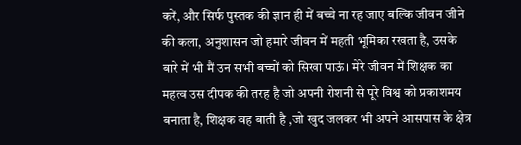करें, और सिर्फ पुस्तक की ज्ञान ही में बच्चे ना रह जाए बल्कि जीवन जीने की कला, अनुशासन जो हमारे जीवन में महती भूमिका रखता है, उसके बारे में भी मैं उन सभी बच्चों को सिखा पाऊं। मेरे जीवन में शिक्षक का महत्व उस दीपक की तरह है जो अपनी रोशनी से पूरे विश्व को प्रकाशमय बनाता है, शिक्षक वह बाती है ,जो खुद जलकर भी अपने आसपास के क्षेत्र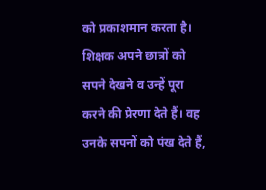को प्रकाशमान करता है। शिक्षक अपने छात्रों को सपने देखने व उन्हें पूरा करने की प्रेरणा देते हैं। वह उनके सपनों को पंख देते हैं,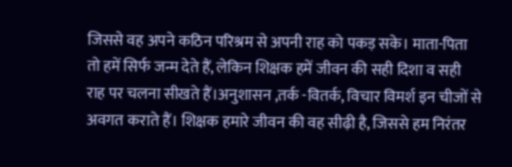जिससे वह अपने कठिन परिश्रम से अपनी राह को पकड़ सके। माता-पिता तो हमें सिर्फ जन्म देते हैं, लेकिन शिक्षक हमें जीवन की सही दिशा व सही राह पर चलना सीखते हैं।अनुशासन ,तर्क -वितर्क, विचार विमर्श इन चीजों से अवगत कराते हैं। शिक्षक हमारे जीवन की वह सीढ़ी है, जिससे हम निरंतर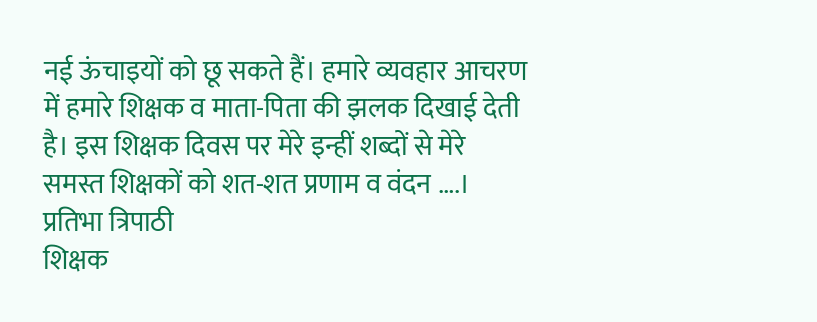नई ऊंचाइयों को छू सकते हैं। हमारे व्यवहार आचरण में हमारे शिक्षक व माता-पिता की झलक दिखाई देती है। इस शिक्षक दिवस पर मेरे इन्हीं शब्दों से मेरे समस्त शिक्षकों को शत-शत प्रणाम व वंदन ….।
प्रतिभा त्रिपाठी
शिक्षक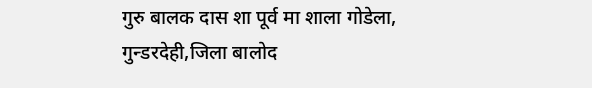गुरु बालक दास शा पूर्व मा शाला गोडेला, गुन्डरदेही,जिला बालोद